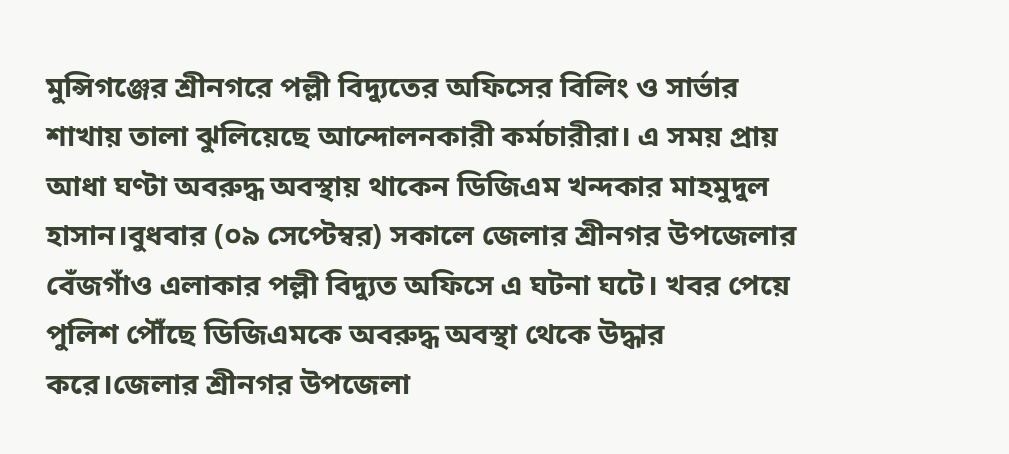মুন্সিগঞ্জের শ্রীনগরে পল্লী বিদ্যুতের অফিসের বিলিং ও সার্ভার শাখায় তালা ঝুলিয়েছে আন্দোলনকারী কর্মচারীরা। এ সময় প্রায় আধা ঘণ্টা অবরুদ্ধ অবস্থায় থাকেন ডিজিএম খন্দকার মাহমুদুল হাসান।বুধবার (০৯ সেপ্টেম্বর) সকালে জেলার শ্রীনগর উপজেলার বেঁজগাঁও এলাকার পল্লী বিদ্যুত অফিসে এ ঘটনা ঘটে। খবর পেয়ে পুলিশ পৌঁছে ডিজিএমকে অবরুদ্ধ অবস্থা থেকে উদ্ধার করে।জেলার শ্রীনগর উপজেলা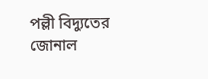পল্লী বিদ্যুতের জোনাল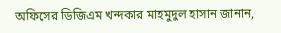অফিসের ডিজিএম খন্দকার মাহমুদুল হাসান জানান,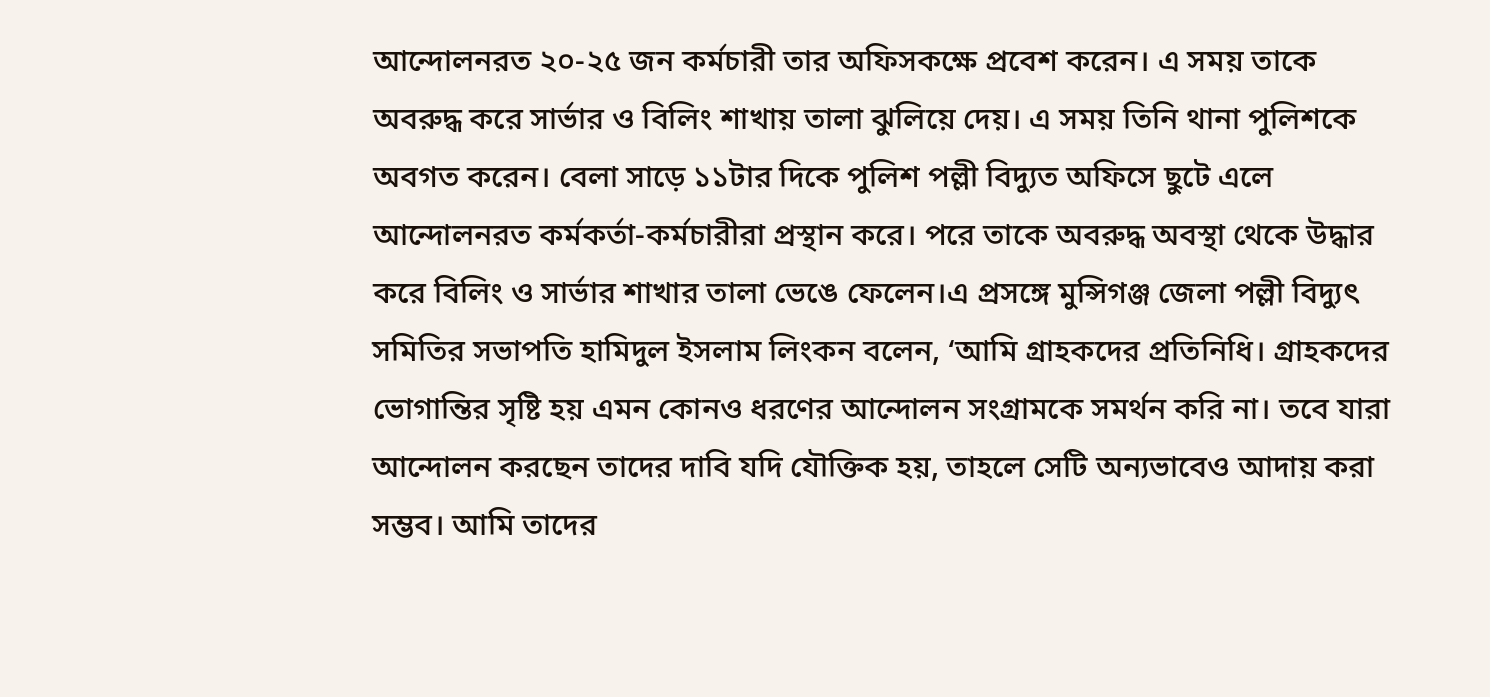আন্দোলনরত ২০-২৫ জন কর্মচারী তার অফিসকক্ষে প্রবেশ করেন। এ সময় তাকে অবরুদ্ধ করে সার্ভার ও বিলিং শাখায় তালা ঝুলিয়ে দেয়। এ সময় তিনি থানা পুলিশকে অবগত করেন। বেলা সাড়ে ১১টার দিকে পুলিশ পল্লী বিদ্যুত অফিসে ছুটে এলে আন্দোলনরত কর্মকর্তা-কর্মচারীরা প্রস্থান করে। পরে তাকে অবরুদ্ধ অবস্থা থেকে উদ্ধার করে বিলিং ও সার্ভার শাখার তালা ভেঙে ফেলেন।এ প্রসঙ্গে মুন্সিগঞ্জ জেলা পল্লী বিদ্যুৎ সমিতির সভাপতি হামিদুল ইসলাম লিংকন বলেন, ‘আমি গ্রাহকদের প্রতিনিধি। গ্রাহকদের ভোগান্তির সৃষ্টি হয় এমন কোনও ধরণের আন্দোলন সংগ্রামকে সমর্থন করি না। তবে যারা আন্দোলন করছেন তাদের দাবি যদি যৌক্তিক হয়, তাহলে সেটি অন্যভাবেও আদায় করা সম্ভব। আমি তাদের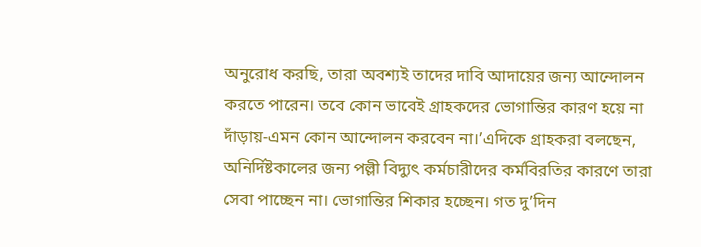অনুরোধ করছি, তারা অবশ্যই তাদের দাবি আদায়ের জন্য আন্দোলন করতে পারেন। তবে কোন ভাবেই গ্রাহকদের ভোগান্তির কারণ হয়ে না দাঁড়ায়-এমন কোন আন্দোলন করবেন না।’এদিকে গ্রাহকরা বলছেন, অনির্দিষ্টকালের জন্য পল্লী বিদ্যুৎ কর্মচারীদের কর্মবিরতির কারণে তারা সেবা পাচ্ছেন না। ভোগান্তির শিকার হচ্ছেন। গত দু’দিন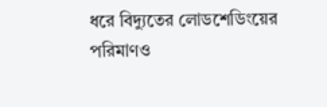ধরে বিদ্যুতের লোডশেডিংয়ের পরিমাণও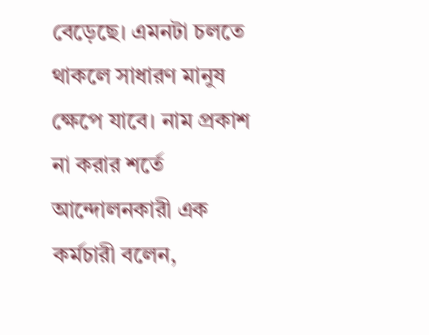বেড়েছে। এমনটা চলতে থাকলে সাধারণ মানুষ ক্ষেপে যাবে। নাম প্রকাশ না করার শর্তে আন্দোলনকারী এক কর্মচারী বলেন,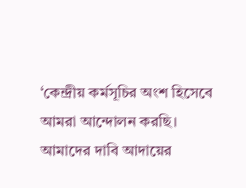‘কেন্দ্রীয় কর্মসূচির অংশ হিসেবে আমরা আন্দোলন করছি। আমাদের দাবি আদায়ের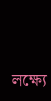লক্ষ্যে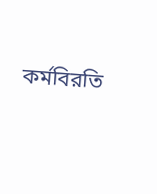কর্মবিরতি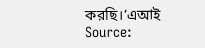করছি।’এআই
Source: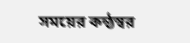সময়ের কন্ঠস্বর